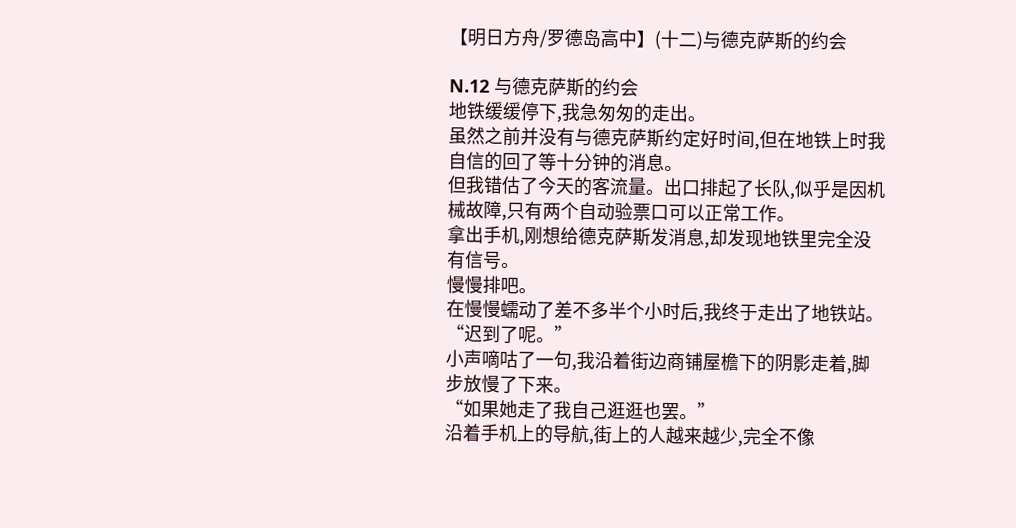【明日方舟/罗德岛高中】(十二)与德克萨斯的约会

N.12 与德克萨斯的约会
地铁缓缓停下,我急匆匆的走出。
虽然之前并没有与德克萨斯约定好时间,但在地铁上时我自信的回了等十分钟的消息。
但我错估了今天的客流量。出口排起了长队,似乎是因机械故障,只有两个自动验票口可以正常工作。
拿出手机,刚想给德克萨斯发消息,却发现地铁里完全没有信号。
慢慢排吧。
在慢慢蠕动了差不多半个小时后,我终于走出了地铁站。
“迟到了呢。”
小声嘀咕了一句,我沿着街边商铺屋檐下的阴影走着,脚步放慢了下来。
“如果她走了我自己逛逛也罢。”
沿着手机上的导航,街上的人越来越少,完全不像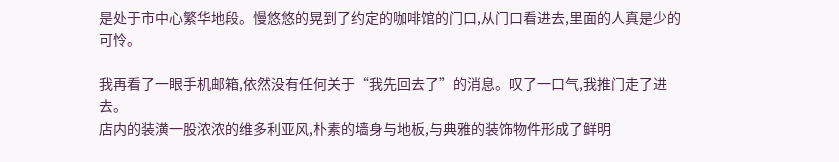是处于市中心繁华地段。慢悠悠的晃到了约定的咖啡馆的门口,从门口看进去,里面的人真是少的可怜。

我再看了一眼手机邮箱,依然没有任何关于“我先回去了”的消息。叹了一口气,我推门走了进去。
店内的装潢一股浓浓的维多利亚风,朴素的墙身与地板,与典雅的装饰物件形成了鲜明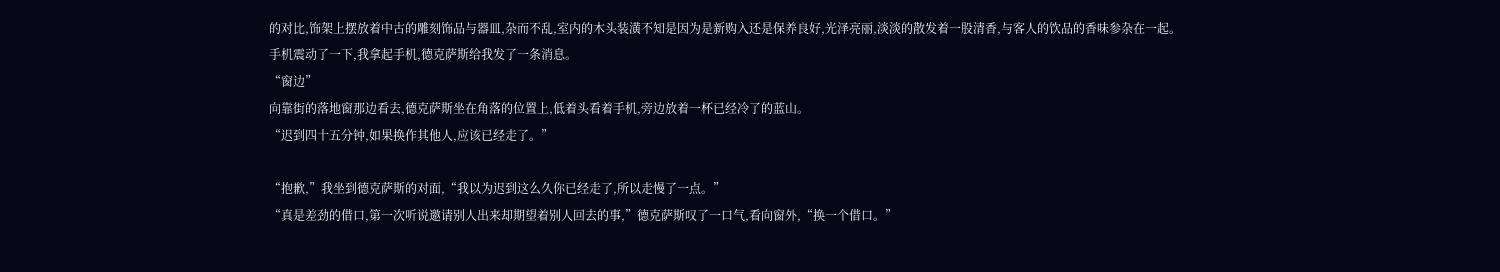的对比,饰架上摆放着中古的雕刻饰品与器皿,杂而不乱,室内的木头装潢不知是因为是新购入还是保养良好,光泽亮丽,淡淡的散发着一股清香,与客人的饮品的香味参杂在一起。
手机震动了一下,我拿起手机,德克萨斯给我发了一条消息。
“窗边”
向靠街的落地窗那边看去,德克萨斯坐在角落的位置上,低着头看着手机,旁边放着一杯已经冷了的蓝山。
“迟到四十五分钟,如果换作其他人,应该已经走了。”

“抱歉,”我坐到德克萨斯的对面,“我以为迟到这么久你已经走了,所以走慢了一点。”
“真是差劲的借口,第一次听说邀请别人出来却期望着别人回去的事,”德克萨斯叹了一口气,看向窗外,“换一个借口。”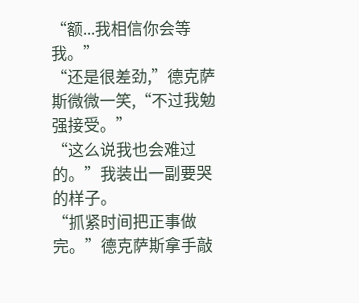“额...我相信你会等我。”
“还是很差劲,”德克萨斯微微一笑,“不过我勉强接受。”
“这么说我也会难过的。”我装出一副要哭的样子。
“抓紧时间把正事做完。”德克萨斯拿手敲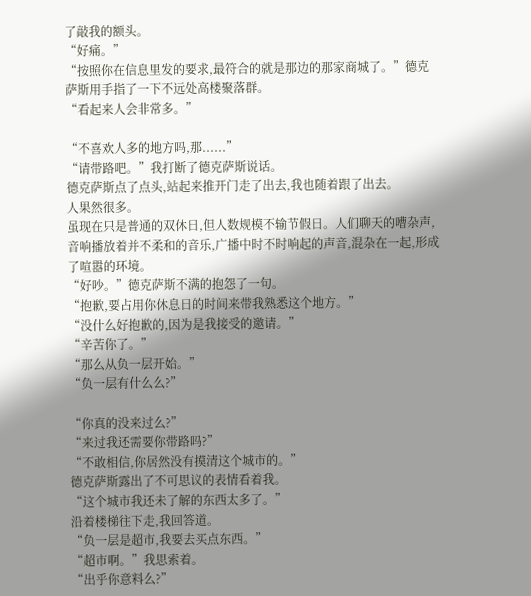了敲我的额头。
“好痛。”
“按照你在信息里发的要求,最符合的就是那边的那家商城了。”德克萨斯用手指了一下不远处高楼聚落群。
“看起来人会非常多。”

“不喜欢人多的地方吗,那......”
“请带路吧。”我打断了德克萨斯说话。
德克萨斯点了点头,站起来推开门走了出去,我也随着跟了出去。
人果然很多。
虽现在只是普通的双休日,但人数规模不输节假日。人们聊天的嘈杂声,音响播放着并不柔和的音乐,广播中时不时响起的声音,混杂在一起,形成了喧嚣的环境。
“好吵。”德克萨斯不满的抱怨了一句。
“抱歉,要占用你休息日的时间来带我熟悉这个地方。”
“没什么好抱歉的,因为是我接受的邀请。”
“辛苦你了。”
“那么从负一层开始。”
“负一层有什么么?”

“你真的没来过么?”
“来过我还需要你带路吗?”
“不敢相信,你居然没有摸清这个城市的。”
德克萨斯露出了不可思议的表情看着我。
“这个城市我还未了解的东西太多了。”
沿着楼梯往下走,我回答道。
“负一层是超市,我要去买点东西。”
“超市啊。”我思索着。
“出乎你意料么?”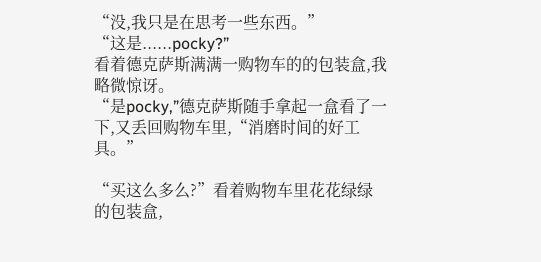“没,我只是在思考一些东西。”
“这是......pocky?”
看着德克萨斯满满一购物车的的包装盒,我略微惊讶。
“是pocky,”德克萨斯随手拿起一盒看了一下,又丢回购物车里,“消磨时间的好工具。”

“买这么多么?”看着购物车里花花绿绿的包装盒,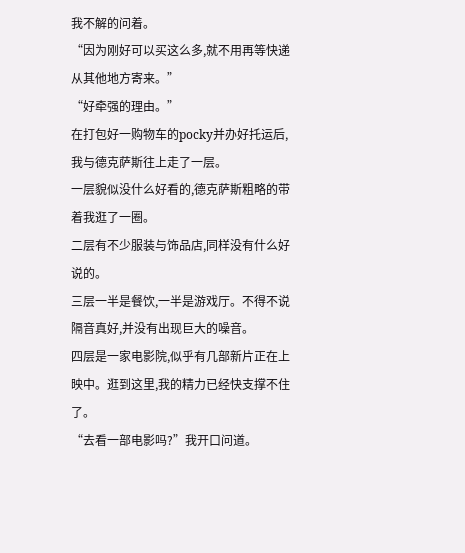我不解的问着。
“因为刚好可以买这么多,就不用再等快递从其他地方寄来。”
“好牵强的理由。”
在打包好一购物车的pocky并办好托运后,我与德克萨斯往上走了一层。
一层貌似没什么好看的,德克萨斯粗略的带着我逛了一圈。
二层有不少服装与饰品店,同样没有什么好说的。
三层一半是餐饮,一半是游戏厅。不得不说隔音真好,并没有出现巨大的噪音。
四层是一家电影院,似乎有几部新片正在上映中。逛到这里,我的精力已经快支撑不住了。
“去看一部电影吗?”我开口问道。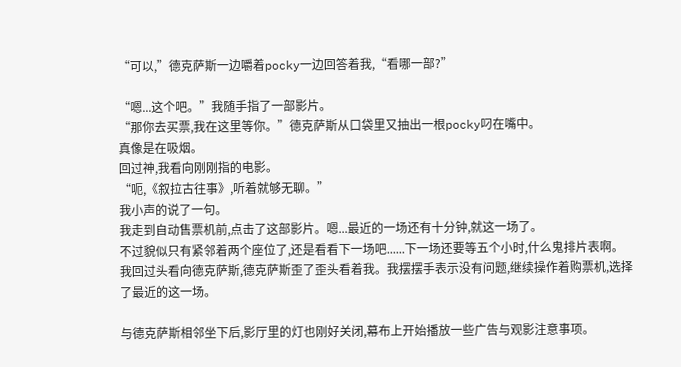“可以,”德克萨斯一边嚼着pocky一边回答着我,“看哪一部?”

“嗯...这个吧。”我随手指了一部影片。
“那你去买票,我在这里等你。”德克萨斯从口袋里又抽出一根pocky叼在嘴中。
真像是在吸烟。
回过神,我看向刚刚指的电影。
“呃,《叙拉古往事》,听着就够无聊。”
我小声的说了一句。
我走到自动售票机前,点击了这部影片。嗯...最近的一场还有十分钟,就这一场了。
不过貌似只有紧邻着两个座位了,还是看看下一场吧......下一场还要等五个小时,什么鬼排片表啊。
我回过头看向德克萨斯,德克萨斯歪了歪头看着我。我摆摆手表示没有问题,继续操作着购票机,选择了最近的这一场。

与德克萨斯相邻坐下后,影厅里的灯也刚好关闭,幕布上开始播放一些广告与观影注意事项。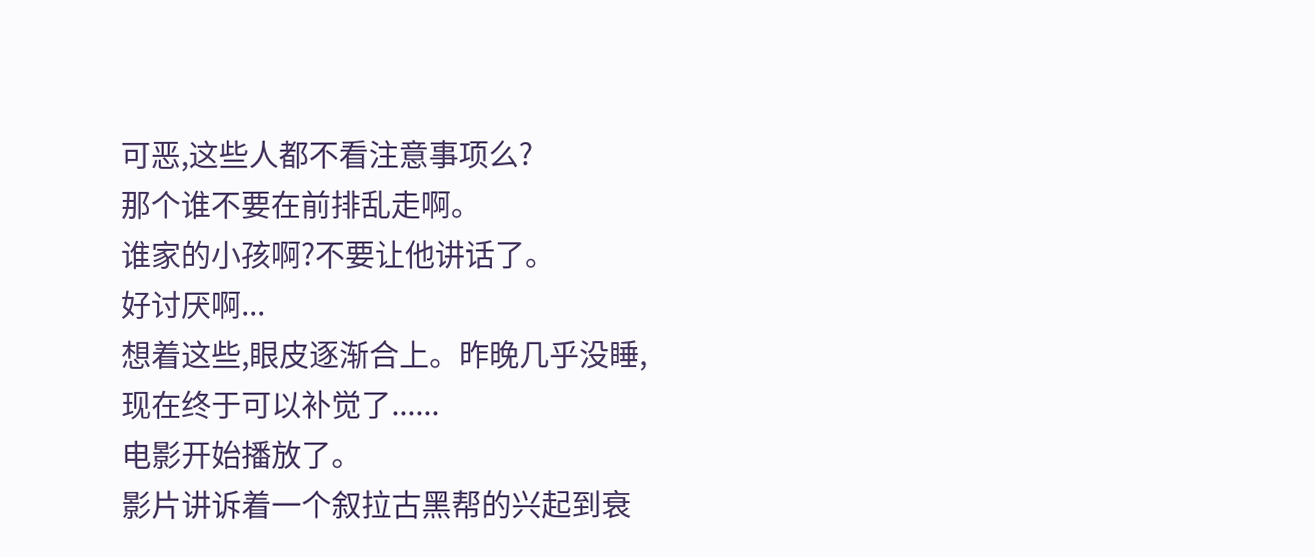可恶,这些人都不看注意事项么?
那个谁不要在前排乱走啊。
谁家的小孩啊?不要让他讲话了。
好讨厌啊...
想着这些,眼皮逐渐合上。昨晚几乎没睡,现在终于可以补觉了......
电影开始播放了。
影片讲诉着一个叙拉古黑帮的兴起到衰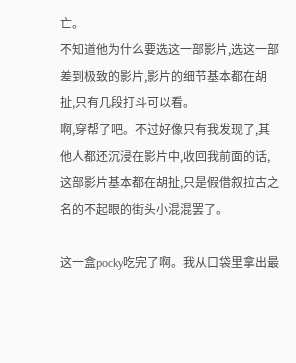亡。
不知道他为什么要选这一部影片,选这一部差到极致的影片,影片的细节基本都在胡扯,只有几段打斗可以看。
啊,穿帮了吧。不过好像只有我发现了,其他人都还沉浸在影片中,收回我前面的话,这部影片基本都在胡扯,只是假借叙拉古之名的不起眼的街头小混混罢了。

这一盒pocky吃完了啊。我从口袋里拿出最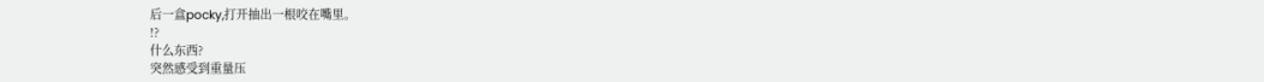后一盒pocky,打开抽出一根咬在嘴里。
!?
什么东西?
突然感受到重量压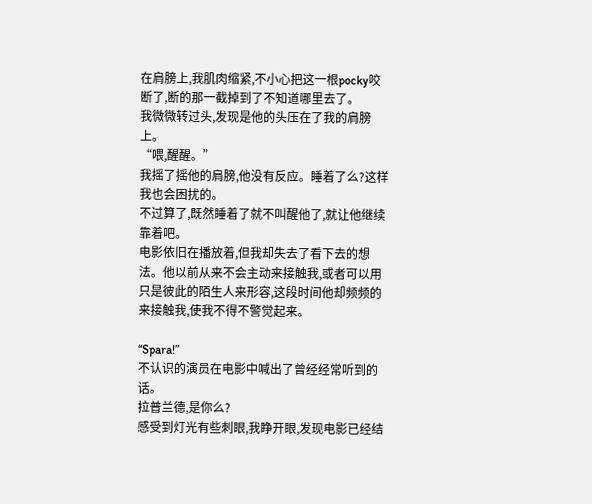在肩膀上,我肌肉缩紧,不小心把这一根pocky咬断了,断的那一截掉到了不知道哪里去了。
我微微转过头,发现是他的头压在了我的肩膀上。
“喂,醒醒。”
我摇了摇他的肩膀,他没有反应。睡着了么?这样我也会困扰的。
不过算了,既然睡着了就不叫醒他了,就让他继续靠着吧。
电影依旧在播放着,但我却失去了看下去的想法。他以前从来不会主动来接触我,或者可以用只是彼此的陌生人来形容,这段时间他却频频的来接触我,使我不得不警觉起来。

“Spara!”
不认识的演员在电影中喊出了曾经经常听到的话。
拉普兰德,是你么?
感受到灯光有些刺眼,我睁开眼,发现电影已经结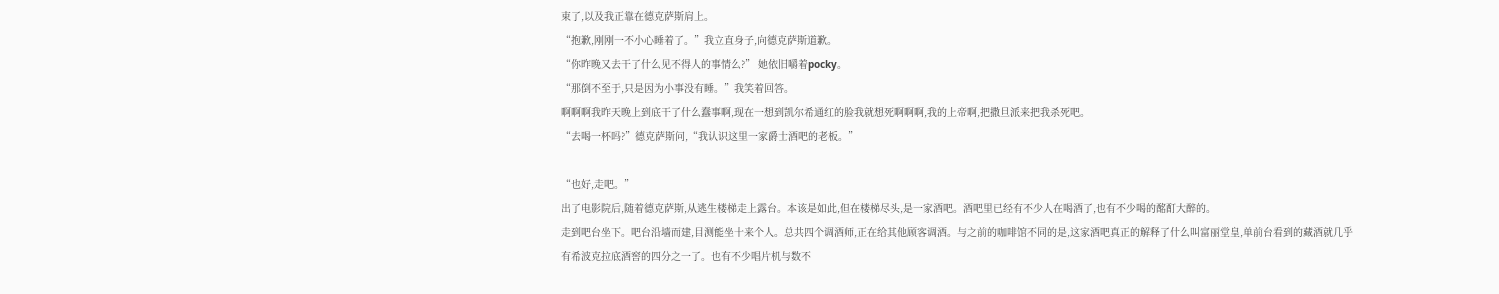束了,以及我正靠在德克萨斯肩上。
“抱歉,刚刚一不小心睡着了。”我立直身子,向德克萨斯道歉。
“你昨晚又去干了什么见不得人的事情么?” 她依旧嚼着pocky。
“那倒不至于,只是因为小事没有睡。”我笑着回答。
啊啊啊我昨天晚上到底干了什么蠢事啊,现在一想到凯尔希通红的脸我就想死啊啊啊,我的上帝啊,把撒旦派来把我杀死吧。
“去喝一杯吗?”德克萨斯问,“我认识这里一家爵士酒吧的老板。”

“也好,走吧。”
出了电影院后,随着德克萨斯,从逃生楼梯走上露台。本该是如此,但在楼梯尽头,是一家酒吧。酒吧里已经有不少人在喝酒了,也有不少喝的酩酊大醉的。
走到吧台坐下。吧台沿墙而建,目测能坐十来个人。总共四个调酒师,正在给其他顾客调酒。与之前的咖啡馆不同的是,这家酒吧真正的解释了什么叫富丽堂皇,单前台看到的藏酒就几乎有希波克拉底酒窖的四分之一了。也有不少唱片机与数不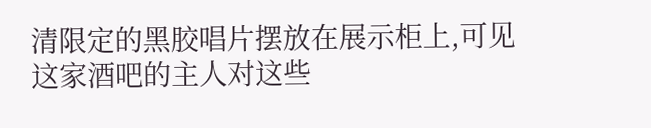清限定的黑胶唱片摆放在展示柜上,可见这家酒吧的主人对这些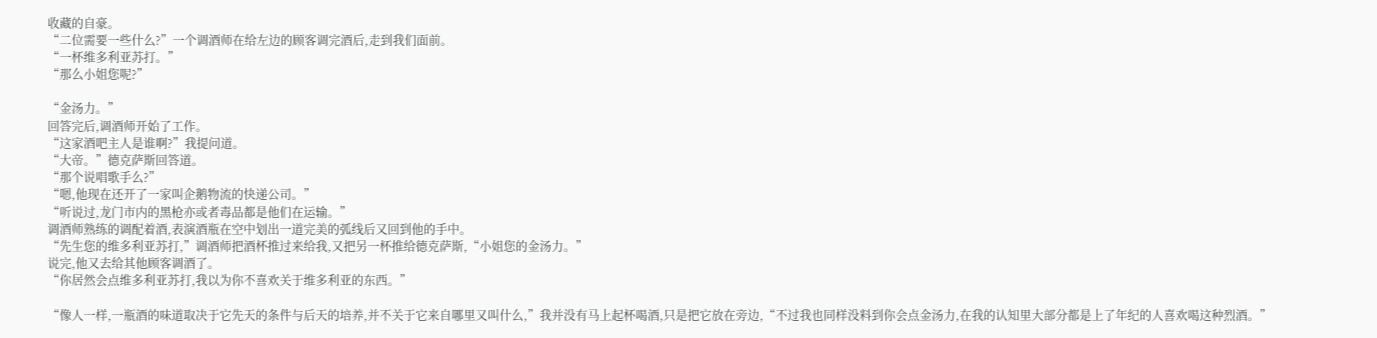收藏的自豪。
“二位需要一些什么?”一个调酒师在给左边的顾客调完酒后,走到我们面前。
“一杯维多利亚苏打。”
“那么小姐您呢?”

“金汤力。”
回答完后,调酒师开始了工作。
“这家酒吧主人是谁啊?”我提问道。
“大帝。”德克萨斯回答道。
“那个说唱歌手么?”
“嗯,他现在还开了一家叫企鹅物流的快递公司。”
“听说过,龙门市内的黑枪亦或者毒品都是他们在运输。”
调酒师熟练的调配着酒,表演酒瓶在空中划出一道完美的弧线后又回到他的手中。
“先生您的维多利亚苏打,”调酒师把酒杯推过来给我,又把另一杯推给德克萨斯,“小姐您的金汤力。”
说完,他又去给其他顾客调酒了。
“你居然会点维多利亚苏打,我以为你不喜欢关于维多利亚的东西。”

“像人一样,一瓶酒的味道取决于它先天的条件与后天的培养,并不关于它来自哪里又叫什么,”我并没有马上起杯喝酒,只是把它放在旁边,“不过我也同样没料到你会点金汤力,在我的认知里大部分都是上了年纪的人喜欢喝这种烈酒。”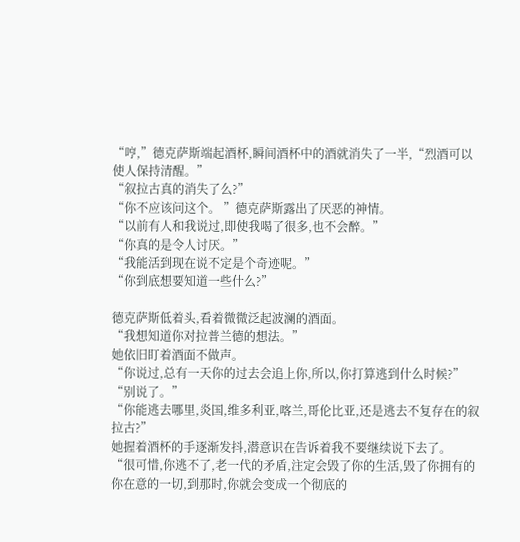“哼,”德克萨斯端起酒杯,瞬间酒杯中的酒就消失了一半,“烈酒可以使人保持清醒。”
“叙拉古真的消失了么?”
“你不应该问这个。 ”德克萨斯露出了厌恶的神情。
“以前有人和我说过,即使我喝了很多,也不会醉。”
“你真的是令人讨厌。”
“我能活到现在说不定是个奇迹呢。”
“你到底想要知道一些什么?”

德克萨斯低着头,看着微微泛起波澜的酒面。
“我想知道你对拉普兰德的想法。”
她依旧盯着酒面不做声。
“你说过,总有一天你的过去会追上你,所以,你打算逃到什么时候?”
“别说了。”
“你能逃去哪里,炎国,维多利亚,喀兰,哥伦比亚,还是逃去不复存在的叙拉古?”
她握着酒杯的手逐渐发抖,潜意识在告诉着我不要继续说下去了。
“很可惜,你逃不了,老一代的矛盾,注定会毁了你的生活,毁了你拥有的你在意的一切,到那时,你就会变成一个彻底的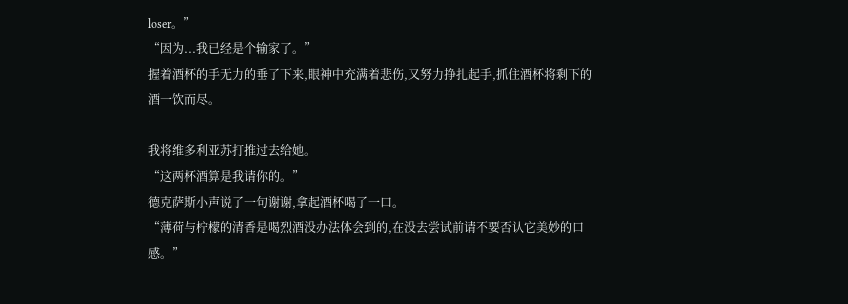loser。”
“因为...我已经是个输家了。”
握着酒杯的手无力的垂了下来,眼神中充满着悲伤,又努力挣扎起手,抓住酒杯将剩下的酒一饮而尽。

我将维多利亚苏打推过去给她。
“这两杯酒算是我请你的。”
德克萨斯小声说了一句谢谢,拿起酒杯喝了一口。
“薄荷与柠檬的清香是喝烈酒没办法体会到的,在没去尝试前请不要否认它美妙的口感。”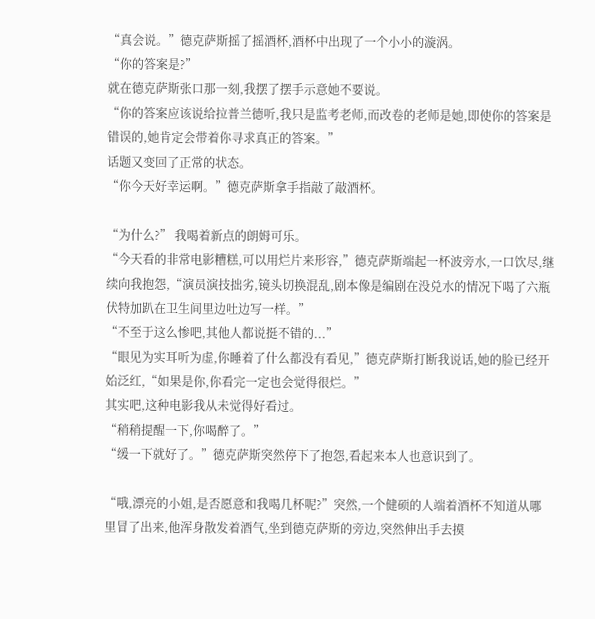“真会说。”德克萨斯摇了摇酒杯,酒杯中出现了一个小小的漩涡。
“你的答案是?”
就在德克萨斯张口那一刻,我摆了摆手示意她不要说。
“你的答案应该说给拉普兰德听,我只是监考老师,而改卷的老师是她,即使你的答案是错误的,她肯定会带着你寻求真正的答案。”
话题又变回了正常的状态。
“你今天好幸运啊。”德克萨斯拿手指敲了敲酒杯。

“为什么?” 我喝着新点的朗姆可乐。
“今天看的非常电影糟糕,可以用烂片来形容,”德克萨斯端起一杯波旁水,一口饮尽,继续向我抱怨,“演员演技拙劣,镜头切换混乱,剧本像是编剧在没兑水的情况下喝了六瓶伏特加趴在卫生间里边吐边写一样。”
“不至于这么惨吧,其他人都说挺不错的...”
“眼见为实耳听为虚,你睡着了什么都没有看见,”德克萨斯打断我说话,她的脸已经开始泛红,“如果是你,你看完一定也会觉得很烂。”
其实吧,这种电影我从未觉得好看过。
“稍稍提醒一下,你喝醉了。”
“缓一下就好了。”德克萨斯突然停下了抱怨,看起来本人也意识到了。

“哦,漂亮的小姐,是否愿意和我喝几杯呢?”突然,一个健硕的人端着酒杯不知道从哪里冒了出来,他浑身散发着酒气,坐到德克萨斯的旁边,突然伸出手去摸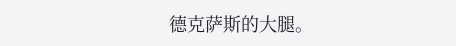德克萨斯的大腿。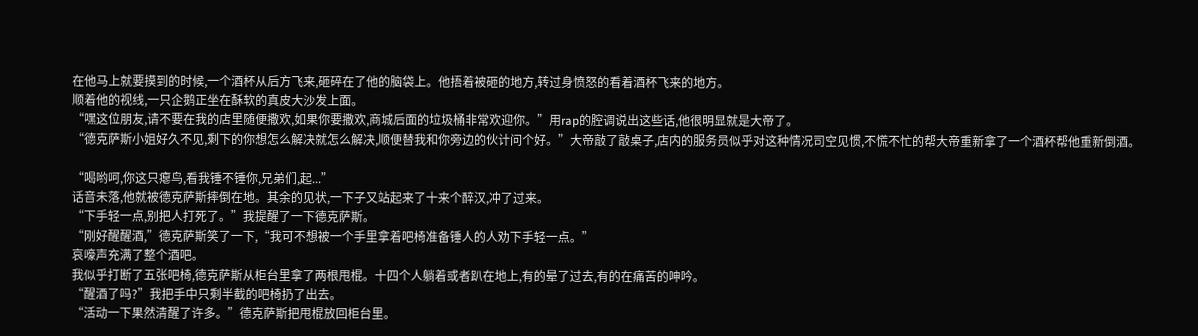在他马上就要摸到的时候,一个酒杯从后方飞来,砸碎在了他的脑袋上。他捂着被砸的地方,转过身愤怒的看着酒杯飞来的地方。
顺着他的视线,一只企鹅正坐在酥软的真皮大沙发上面。
“嘿这位朋友,请不要在我的店里随便撒欢,如果你要撒欢,商城后面的垃圾桶非常欢迎你。”用rap的腔调说出这些话,他很明显就是大帝了。
“德克萨斯小姐好久不见,剩下的你想怎么解决就怎么解决,顺便替我和你旁边的伙计问个好。”大帝敲了敲桌子,店内的服务员似乎对这种情况司空见惯,不慌不忙的帮大帝重新拿了一个酒杯帮他重新倒酒。

“喝哟呵,你这只瘪鸟,看我锤不锤你,兄弟们,起...”
话音未落,他就被德克萨斯摔倒在地。其余的见状,一下子又站起来了十来个醉汉,冲了过来。
“下手轻一点,别把人打死了。”我提醒了一下德克萨斯。
“刚好醒醒酒,”德克萨斯笑了一下,“我可不想被一个手里拿着吧椅准备锤人的人劝下手轻一点。”
哀嚎声充满了整个酒吧。
我似乎打断了五张吧椅,德克萨斯从柜台里拿了两根甩棍。十四个人躺着或者趴在地上,有的晕了过去,有的在痛苦的呻吟。
“醒酒了吗?”我把手中只剩半截的吧椅扔了出去。
“活动一下果然清醒了许多。”德克萨斯把甩棍放回柜台里。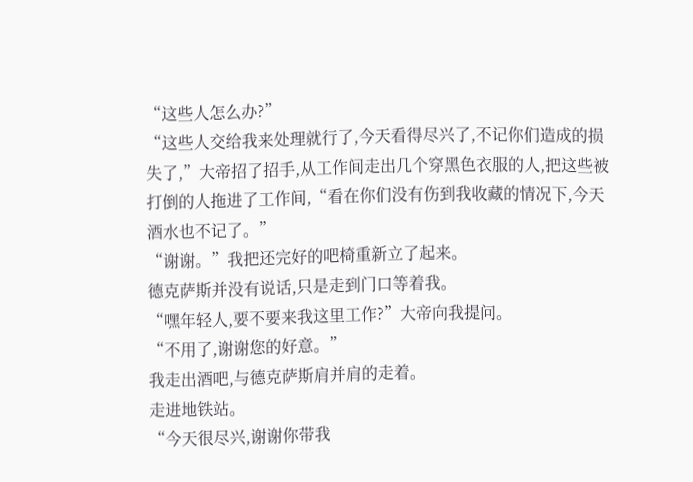“这些人怎么办?”
“这些人交给我来处理就行了,今天看得尽兴了,不记你们造成的损失了,”大帝招了招手,从工作间走出几个穿黑色衣服的人,把这些被打倒的人拖进了工作间,“看在你们没有伤到我收藏的情况下,今天酒水也不记了。”
“谢谢。”我把还完好的吧椅重新立了起来。
德克萨斯并没有说话,只是走到门口等着我。
“嘿年轻人,要不要来我这里工作?”大帝向我提问。
“不用了,谢谢您的好意。”
我走出酒吧,与德克萨斯肩并肩的走着。
走进地铁站。
“今天很尽兴,谢谢你带我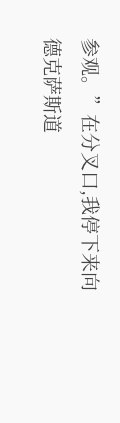参观。”在分叉口,我停下来向德克萨斯道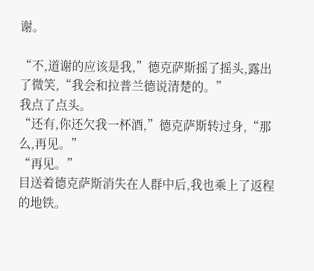谢。

“不,道谢的应该是我,”德克萨斯摇了摇头,露出了微笑,“我会和拉普兰德说清楚的。”
我点了点头。
“还有,你还欠我一杯酒,”德克萨斯转过身,“那么,再见。”
“再见。”
目送着德克萨斯消失在人群中后,我也乘上了返程的地铁。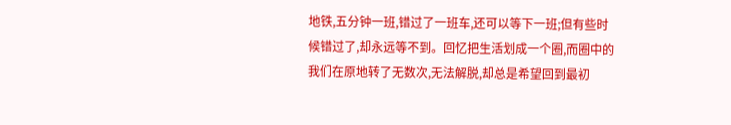地铁,五分钟一班,错过了一班车,还可以等下一班;但有些时候错过了,却永远等不到。回忆把生活划成一个圈,而圈中的我们在原地转了无数次,无法解脱,却总是希望回到最初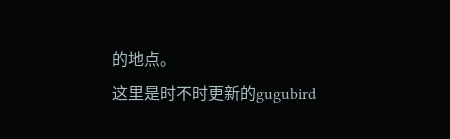的地点。
这里是时不时更新的gugubird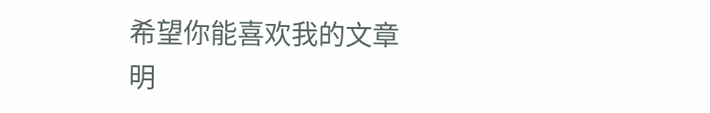希望你能喜欢我的文章
明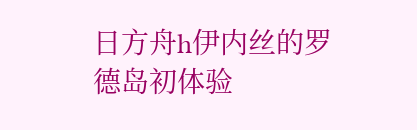日方舟h伊内丝的罗德岛初体验